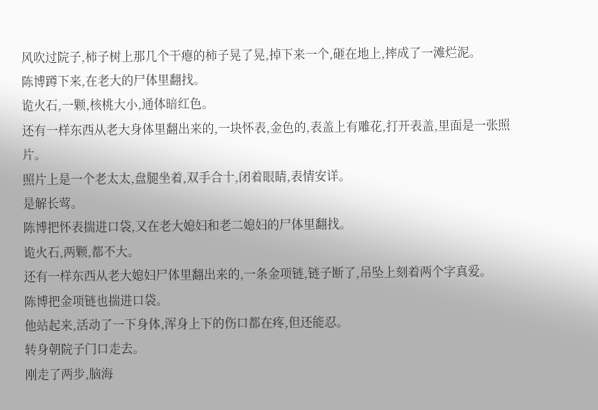风吹过院子,柿子树上那几个干瘪的柿子晃了晃,掉下来一个,砸在地上,摔成了一滩烂泥。
陈博蹲下来,在老大的尸体里翻找。
诡火石,一颗,核桃大小,通体暗红色。
还有一样东西从老大身体里翻出来的,一块怀表,金色的,表盖上有雕花,打开表盖,里面是一张照片。
照片上是一个老太太,盘腿坐着,双手合十,闭着眼睛,表情安详。
是解长莺。
陈博把怀表揣进口袋,又在老大媳妇和老二媳妇的尸体里翻找。
诡火石,两颗,都不大。
还有一样东西从老大媳妇尸体里翻出来的,一条金项链,链子断了,吊坠上刻着两个字真爱。
陈博把金项链也揣进口袋。
他站起来,活动了一下身体,浑身上下的伤口都在疼,但还能忍。
转身朝院子门口走去。
刚走了两步,脑海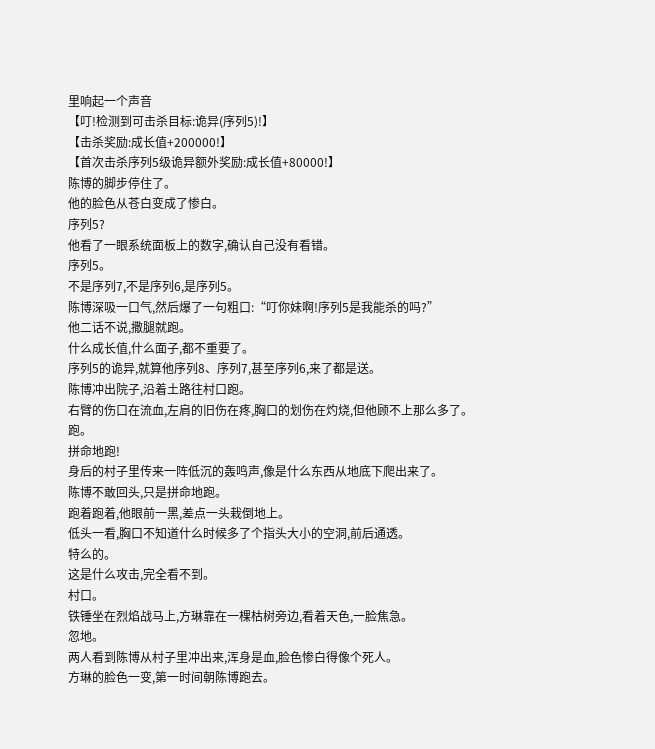里响起一个声音
【叮!检测到可击杀目标:诡异(序列5)!】
【击杀奖励:成长值+200000!】
【首次击杀序列5级诡异额外奖励:成长值+80000!】
陈博的脚步停住了。
他的脸色从苍白变成了惨白。
序列5?
他看了一眼系统面板上的数字,确认自己没有看错。
序列5。
不是序列7,不是序列6,是序列5。
陈博深吸一口气,然后爆了一句粗口:“叮你妹啊!序列5是我能杀的吗?”
他二话不说,撒腿就跑。
什么成长值,什么面子,都不重要了。
序列5的诡异,就算他序列8、序列7,甚至序列6,来了都是送。
陈博冲出院子,沿着土路往村口跑。
右臂的伤口在流血,左肩的旧伤在疼,胸口的划伤在灼烧,但他顾不上那么多了。
跑。
拼命地跑!
身后的村子里传来一阵低沉的轰鸣声,像是什么东西从地底下爬出来了。
陈博不敢回头,只是拼命地跑。
跑着跑着,他眼前一黑,差点一头栽倒地上。
低头一看,胸口不知道什么时候多了个指头大小的空洞,前后通透。
特么的。
这是什么攻击,完全看不到。
村口。
铁锤坐在烈焰战马上,方琳靠在一棵枯树旁边,看着天色,一脸焦急。
忽地。
两人看到陈博从村子里冲出来,浑身是血,脸色惨白得像个死人。
方琳的脸色一变,第一时间朝陈博跑去。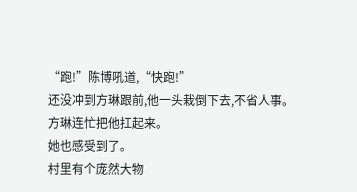“跑!”陈博吼道,“快跑!”
还没冲到方琳跟前,他一头栽倒下去,不省人事。
方琳连忙把他扛起来。
她也感受到了。
村里有个庞然大物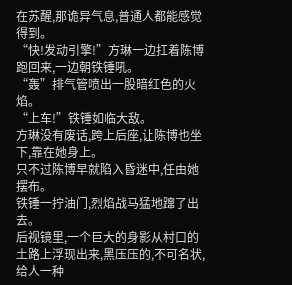在苏醒,那诡异气息,普通人都能感觉得到。
“快!发动引擎!”方琳一边扛着陈博跑回来,一边朝铁锤吼。
“轰”排气管喷出一股暗红色的火焰。
“上车!”铁锤如临大敌。
方琳没有废话,跨上后座,让陈博也坐下,靠在她身上。
只不过陈博早就陷入昏迷中,任由她摆布。
铁锤一拧油门,烈焰战马猛地蹿了出去。
后视镜里,一个巨大的身影从村口的土路上浮现出来,黑压压的,不可名状,给人一种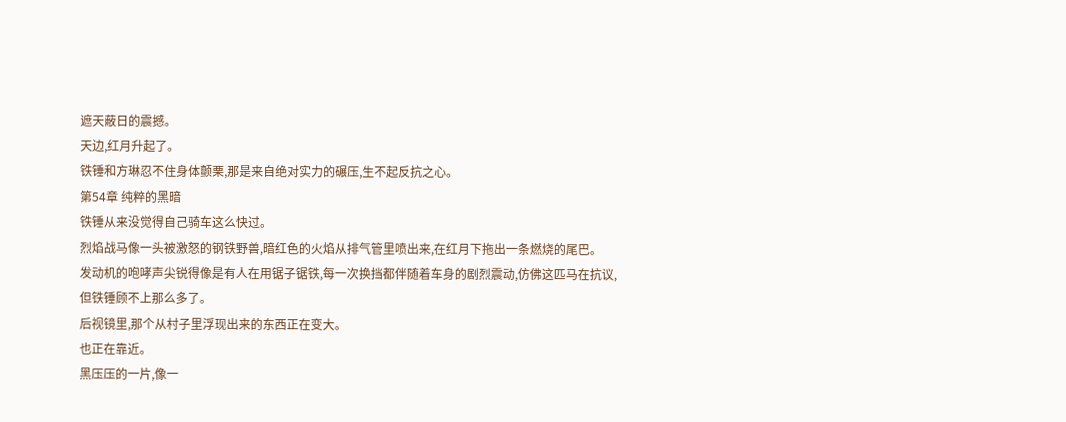遮天蔽日的震撼。
天边,红月升起了。
铁锤和方琳忍不住身体颤栗,那是来自绝对实力的碾压,生不起反抗之心。
第54章 纯粹的黑暗
铁锤从来没觉得自己骑车这么快过。
烈焰战马像一头被激怒的钢铁野兽,暗红色的火焰从排气管里喷出来,在红月下拖出一条燃烧的尾巴。
发动机的咆哮声尖锐得像是有人在用锯子锯铁,每一次换挡都伴随着车身的剧烈震动,仿佛这匹马在抗议,
但铁锤顾不上那么多了。
后视镜里,那个从村子里浮现出来的东西正在变大。
也正在靠近。
黑压压的一片,像一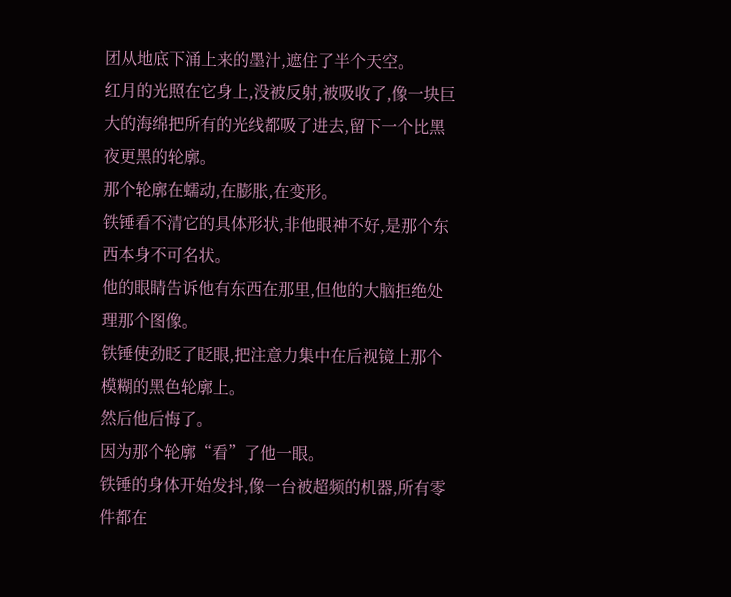团从地底下涌上来的墨汁,遮住了半个天空。
红月的光照在它身上,没被反射,被吸收了,像一块巨大的海绵把所有的光线都吸了进去,留下一个比黑夜更黑的轮廓。
那个轮廓在蠕动,在膨胀,在变形。
铁锤看不清它的具体形状,非他眼神不好,是那个东西本身不可名状。
他的眼睛告诉他有东西在那里,但他的大脑拒绝处理那个图像。
铁锤使劲眨了眨眼,把注意力集中在后视镜上那个模糊的黑色轮廓上。
然后他后悔了。
因为那个轮廓“看”了他一眼。
铁锤的身体开始发抖,像一台被超频的机器,所有零件都在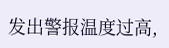发出警报温度过高,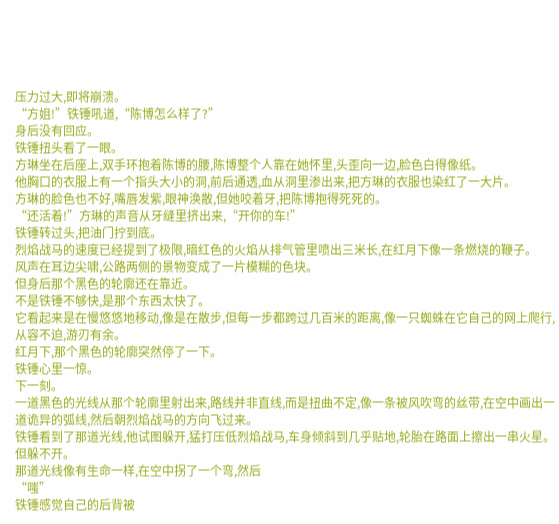压力过大,即将崩溃。
“方姐!”铁锤吼道,“陈博怎么样了?”
身后没有回应。
铁锤扭头看了一眼。
方琳坐在后座上,双手环抱着陈博的腰,陈博整个人靠在她怀里,头歪向一边,脸色白得像纸。
他胸口的衣服上有一个指头大小的洞,前后通透,血从洞里渗出来,把方琳的衣服也染红了一大片。
方琳的脸色也不好,嘴唇发紫,眼神涣散,但她咬着牙,把陈博抱得死死的。
“还活着!”方琳的声音从牙缝里挤出来,“开你的车!”
铁锤转过头,把油门拧到底。
烈焰战马的速度已经提到了极限,暗红色的火焰从排气管里喷出三米长,在红月下像一条燃烧的鞭子。
风声在耳边尖啸,公路两侧的景物变成了一片模糊的色块。
但身后那个黑色的轮廓还在靠近。
不是铁锤不够快,是那个东西太快了。
它看起来是在慢悠悠地移动,像是在散步,但每一步都跨过几百米的距离,像一只蜘蛛在它自己的网上爬行,从容不迫,游刃有余。
红月下,那个黑色的轮廓突然停了一下。
铁锤心里一惊。
下一刻。
一道黑色的光线从那个轮廓里射出来,路线并非直线,而是扭曲不定,像一条被风吹弯的丝带,在空中画出一道诡异的弧线,然后朝烈焰战马的方向飞过来。
铁锤看到了那道光线,他试图躲开,猛打压低烈焰战马,车身倾斜到几乎贴地,轮胎在路面上擦出一串火星。
但躲不开。
那道光线像有生命一样,在空中拐了一个弯,然后
“嗤”
铁锤感觉自己的后背被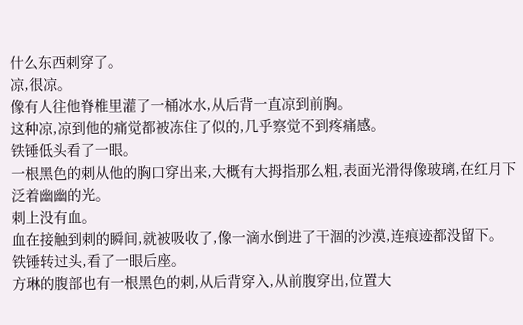什么东西刺穿了。
凉,很凉。
像有人往他脊椎里灌了一桶冰水,从后背一直凉到前胸。
这种凉,凉到他的痛觉都被冻住了似的,几乎察觉不到疼痛感。
铁锤低头看了一眼。
一根黑色的刺从他的胸口穿出来,大概有大拇指那么粗,表面光滑得像玻璃,在红月下泛着幽幽的光。
刺上没有血。
血在接触到刺的瞬间,就被吸收了,像一滴水倒进了干涸的沙漠,连痕迹都没留下。
铁锤转过头,看了一眼后座。
方琳的腹部也有一根黑色的刺,从后背穿入,从前腹穿出,位置大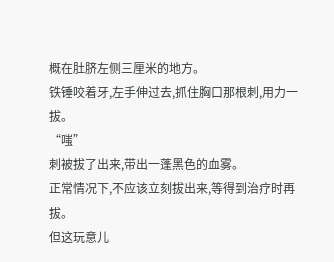概在肚脐左侧三厘米的地方。
铁锤咬着牙,左手伸过去,抓住胸口那根刺,用力一拔。
“嗤”
刺被拔了出来,带出一蓬黑色的血雾。
正常情况下,不应该立刻拔出来,等得到治疗时再拔。
但这玩意儿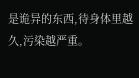是诡异的东西,待身体里越久,污染越严重。